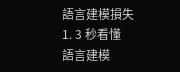語言建模損失
1. 3 秒看懂
語言建模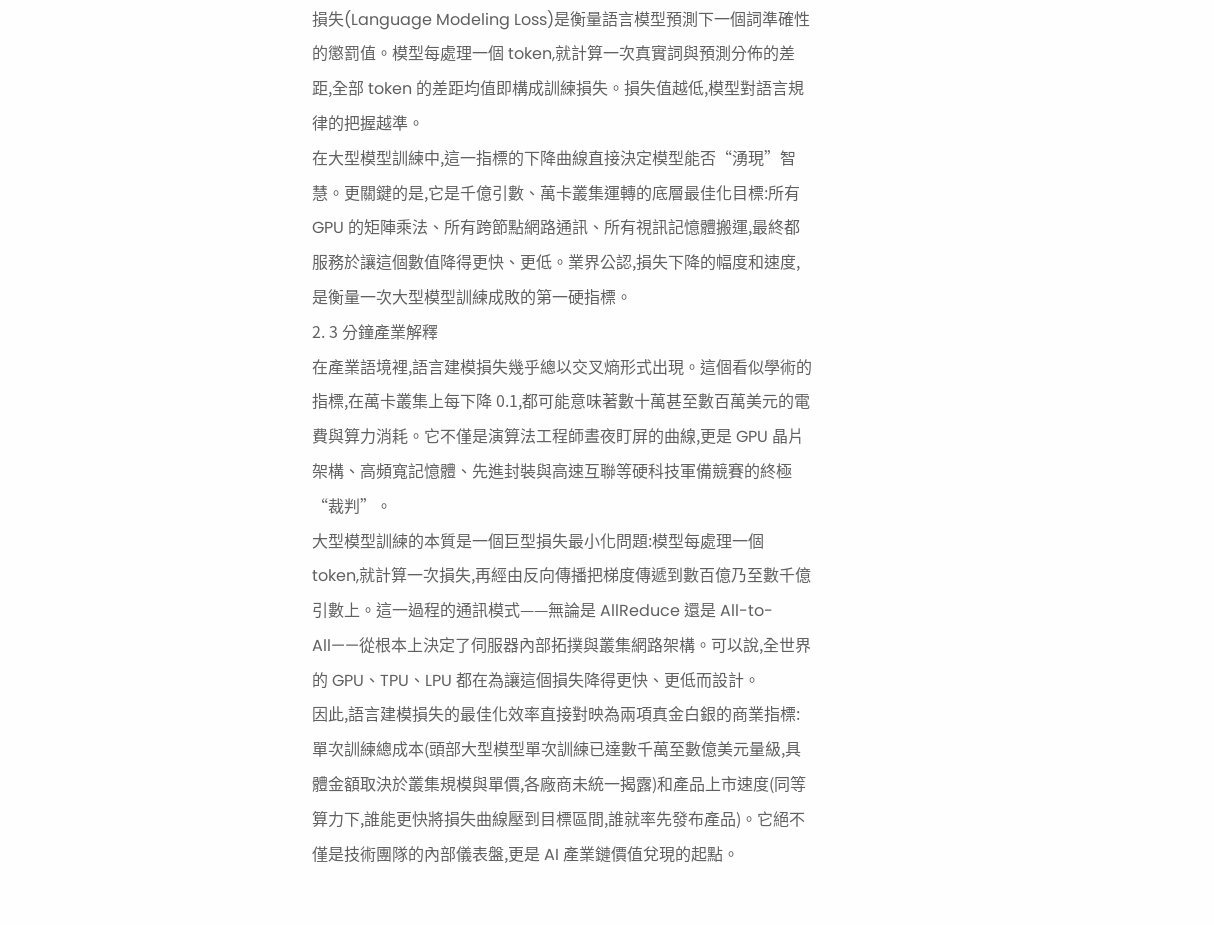損失(Language Modeling Loss)是衡量語言模型預測下一個詞準確性的懲罰值。模型每處理一個 token,就計算一次真實詞與預測分佈的差距,全部 token 的差距均值即構成訓練損失。損失值越低,模型對語言規律的把握越準。
在大型模型訓練中,這一指標的下降曲線直接決定模型能否“湧現”智慧。更關鍵的是,它是千億引數、萬卡叢集運轉的底層最佳化目標:所有 GPU 的矩陣乘法、所有跨節點網路通訊、所有視訊記憶體搬運,最終都服務於讓這個數值降得更快、更低。業界公認,損失下降的幅度和速度,是衡量一次大型模型訓練成敗的第一硬指標。
2. 3 分鐘產業解釋
在產業語境裡,語言建模損失幾乎總以交叉熵形式出現。這個看似學術的指標,在萬卡叢集上每下降 0.1,都可能意味著數十萬甚至數百萬美元的電費與算力消耗。它不僅是演算法工程師晝夜盯屏的曲線,更是 GPU 晶片架構、高頻寬記憶體、先進封裝與高速互聯等硬科技軍備競賽的終極“裁判”。
大型模型訓練的本質是一個巨型損失最小化問題:模型每處理一個 token,就計算一次損失,再經由反向傳播把梯度傳遞到數百億乃至數千億引數上。這一過程的通訊模式——無論是 AllReduce 還是 All-to-All——從根本上決定了伺服器內部拓撲與叢集網路架構。可以說,全世界的 GPU、TPU、LPU 都在為讓這個損失降得更快、更低而設計。
因此,語言建模損失的最佳化效率直接對映為兩項真金白銀的商業指標:單次訓練總成本(頭部大型模型單次訓練已達數千萬至數億美元量級,具體金額取決於叢集規模與單價,各廠商未統一揭露)和產品上市速度(同等算力下,誰能更快將損失曲線壓到目標區間,誰就率先發布產品)。它絕不僅是技術團隊的內部儀表盤,更是 AI 產業鏈價值兌現的起點。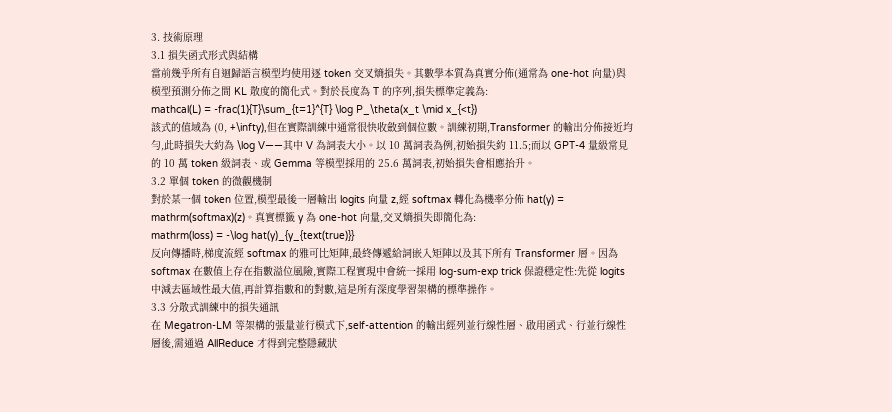3. 技術原理
3.1 損失函式形式與結構
當前幾乎所有自迴歸語言模型均使用逐 token 交叉熵損失。其數學本質為真實分佈(通常為 one-hot 向量)與模型預測分佈之間 KL 散度的簡化式。對於長度為 T 的序列,損失標準定義為:
mathcal(L) = -frac(1){T}\sum_{t=1}^{T} \log P_\theta(x_t \mid x_{<t})
該式的值域為 (0, +\infty),但在實際訓練中通常很快收斂到個位數。訓練初期,Transformer 的輸出分佈接近均勻,此時損失大約為 \log V——其中 V 為詞表大小。以 10 萬詞表為例,初始損失約 11.5;而以 GPT-4 量級常見的 10 萬 token 級詞表、或 Gemma 等模型採用的 25.6 萬詞表,初始損失會相應抬升。
3.2 單個 token 的微觀機制
對於某一個 token 位置,模型最後一層輸出 logits 向量 z,經 softmax 轉化為機率分佈 hat(y) = mathrm(softmax)(z)。真實標籤 y 為 one-hot 向量,交叉熵損失即簡化為:
mathrm(loss) = -\log hat(y)_{y_{text(true)}}
反向傳播時,梯度流經 softmax 的雅可比矩陣,最終傳遞給詞嵌入矩陣以及其下所有 Transformer 層。因為 softmax 在數值上存在指數溢位風險,實際工程實現中會統一採用 log-sum-exp trick 保證穩定性:先從 logits 中減去區域性最大值,再計算指數和的對數,這是所有深度學習架構的標準操作。
3.3 分散式訓練中的損失通訊
在 Megatron-LM 等架構的張量並行模式下,self-attention 的輸出經列並行線性層、啟用函式、行並行線性層後,需通過 AllReduce 才得到完整隱藏狀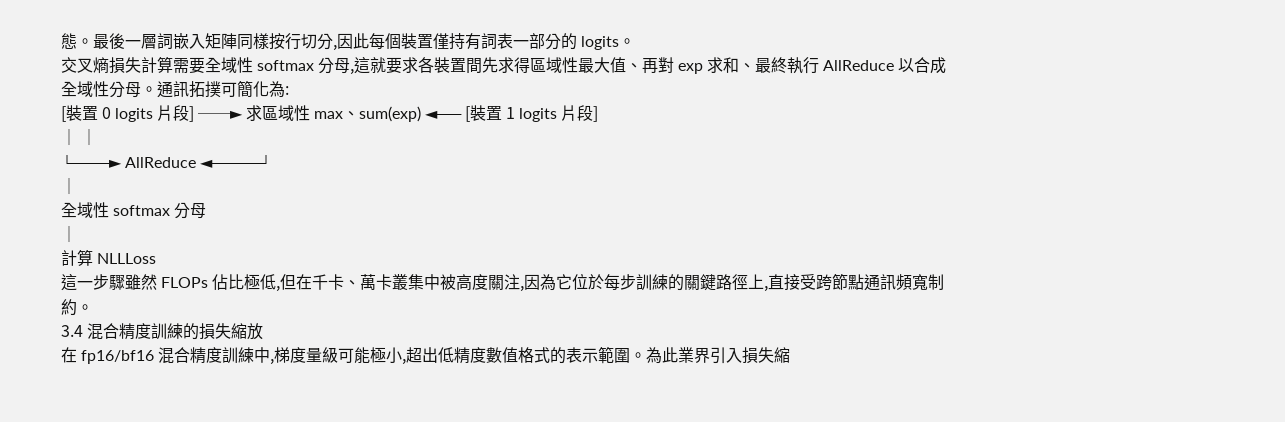態。最後一層詞嵌入矩陣同樣按行切分,因此每個裝置僅持有詞表一部分的 logits。
交叉熵損失計算需要全域性 softmax 分母,這就要求各裝置間先求得區域性最大值、再對 exp 求和、最終執行 AllReduce 以合成全域性分母。通訊拓撲可簡化為:
[裝置 0 logits 片段] ──► 求區域性 max、sum(exp) ◄── [裝置 1 logits 片段]
│ │
└───► AllReduce ◄────┘
│
全域性 softmax 分母
│
計算 NLLLoss
這一步驟雖然 FLOPs 佔比極低,但在千卡、萬卡叢集中被高度關注,因為它位於每步訓練的關鍵路徑上,直接受跨節點通訊頻寬制約。
3.4 混合精度訓練的損失縮放
在 fp16/bf16 混合精度訓練中,梯度量級可能極小,超出低精度數值格式的表示範圍。為此業界引入損失縮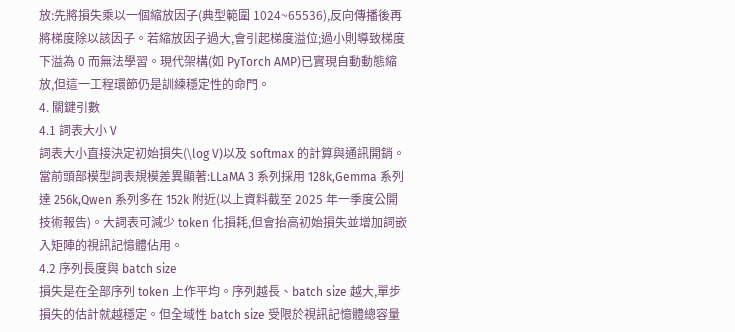放:先將損失乘以一個縮放因子(典型範圍 1024~65536),反向傳播後再將梯度除以該因子。若縮放因子過大,會引起梯度溢位;過小則導致梯度下溢為 0 而無法學習。現代架構(如 PyTorch AMP)已實現自動動態縮放,但這一工程環節仍是訓練穩定性的命門。
4. 關鍵引數
4.1 詞表大小 V
詞表大小直接決定初始損失(\log V)以及 softmax 的計算與通訊開銷。當前頭部模型詞表規模差異顯著:LLaMA 3 系列採用 128k,Gemma 系列達 256k,Qwen 系列多在 152k 附近(以上資料截至 2025 年一季度公開技術報告)。大詞表可減少 token 化損耗,但會抬高初始損失並增加詞嵌入矩陣的視訊記憶體佔用。
4.2 序列長度與 batch size
損失是在全部序列 token 上作平均。序列越長、batch size 越大,單步損失的估計就越穩定。但全域性 batch size 受限於視訊記憶體總容量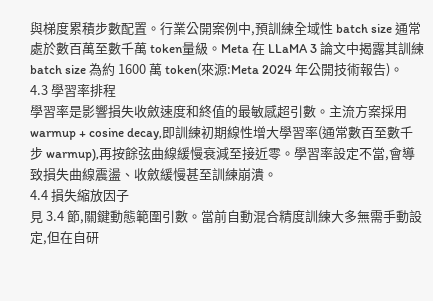與梯度累積步數配置。行業公開案例中,預訓練全域性 batch size 通常處於數百萬至數千萬 token量級。Meta 在 LLaMA 3 論文中揭露其訓練 batch size 為約 1600 萬 token(來源:Meta 2024 年公開技術報告)。
4.3 學習率排程
學習率是影響損失收斂速度和終值的最敏感超引數。主流方案採用 warmup + cosine decay,即訓練初期線性增大學習率(通常數百至數千步 warmup),再按餘弦曲線緩慢衰減至接近零。學習率設定不當,會導致損失曲線震盪、收斂緩慢甚至訓練崩潰。
4.4 損失縮放因子
見 3.4 節,關鍵動態範圍引數。當前自動混合精度訓練大多無需手動設定,但在自研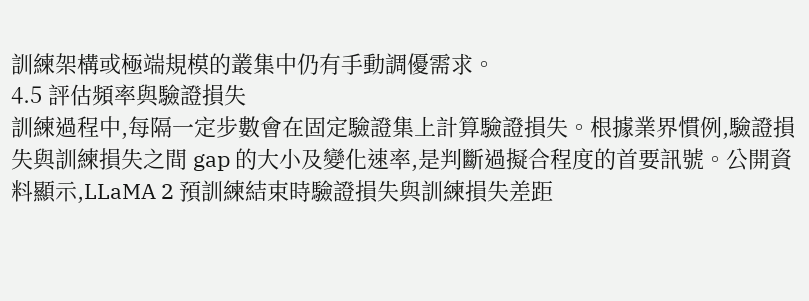訓練架構或極端規模的叢集中仍有手動調優需求。
4.5 評估頻率與驗證損失
訓練過程中,每隔一定步數會在固定驗證集上計算驗證損失。根據業界慣例,驗證損失與訓練損失之間 gap 的大小及變化速率,是判斷過擬合程度的首要訊號。公開資料顯示,LLaMA 2 預訓練結束時驗證損失與訓練損失差距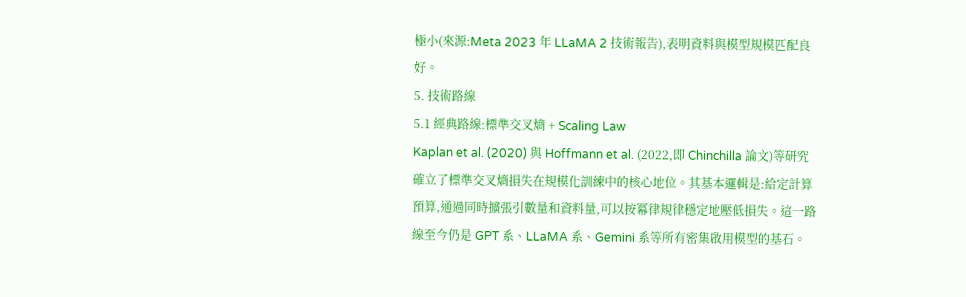極小(來源:Meta 2023 年 LLaMA 2 技術報告),表明資料與模型規模匹配良好。
5. 技術路線
5.1 經典路線:標準交叉熵 + Scaling Law
Kaplan et al. (2020) 與 Hoffmann et al. (2022,即 Chinchilla 論文)等研究確立了標準交叉熵損失在規模化訓練中的核心地位。其基本邏輯是:給定計算預算,通過同時擴張引數量和資料量,可以按冪律規律穩定地壓低損失。這一路線至今仍是 GPT 系、LLaMA 系、Gemini 系等所有密集啟用模型的基石。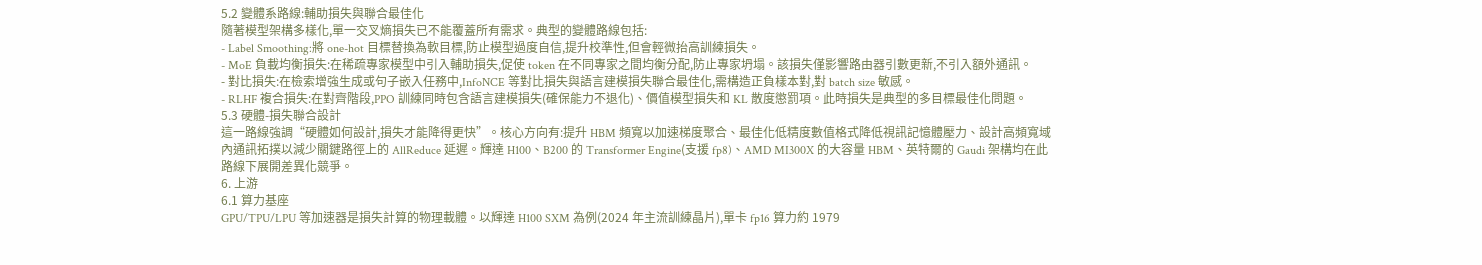5.2 變體系路線:輔助損失與聯合最佳化
隨著模型架構多樣化,單一交叉熵損失已不能覆蓋所有需求。典型的變體路線包括:
- Label Smoothing:將 one-hot 目標替換為軟目標,防止模型過度自信,提升校準性,但會輕微抬高訓練損失。
- MoE 負載均衡損失:在稀疏專家模型中引入輔助損失,促使 token 在不同專家之間均衡分配,防止專家坍塌。該損失僅影響路由器引數更新,不引入額外通訊。
- 對比損失:在檢索增強生成或句子嵌入任務中,InfoNCE 等對比損失與語言建模損失聯合最佳化,需構造正負樣本對,對 batch size 敏感。
- RLHF 複合損失:在對齊階段,PPO 訓練同時包含語言建模損失(確保能力不退化)、價值模型損失和 KL 散度懲罰項。此時損失是典型的多目標最佳化問題。
5.3 硬體-損失聯合設計
這一路線強調“硬體如何設計,損失才能降得更快”。核心方向有:提升 HBM 頻寬以加速梯度聚合、最佳化低精度數值格式降低視訊記憶體壓力、設計高頻寬域內通訊拓撲以減少關鍵路徑上的 AllReduce 延遲。輝達 H100、B200 的 Transformer Engine(支援 fp8)、AMD MI300X 的大容量 HBM、英特爾的 Gaudi 架構均在此路線下展開差異化競爭。
6. 上游
6.1 算力基座
GPU/TPU/LPU 等加速器是損失計算的物理載體。以輝達 H100 SXM 為例(2024 年主流訓練晶片),單卡 fp16 算力約 1979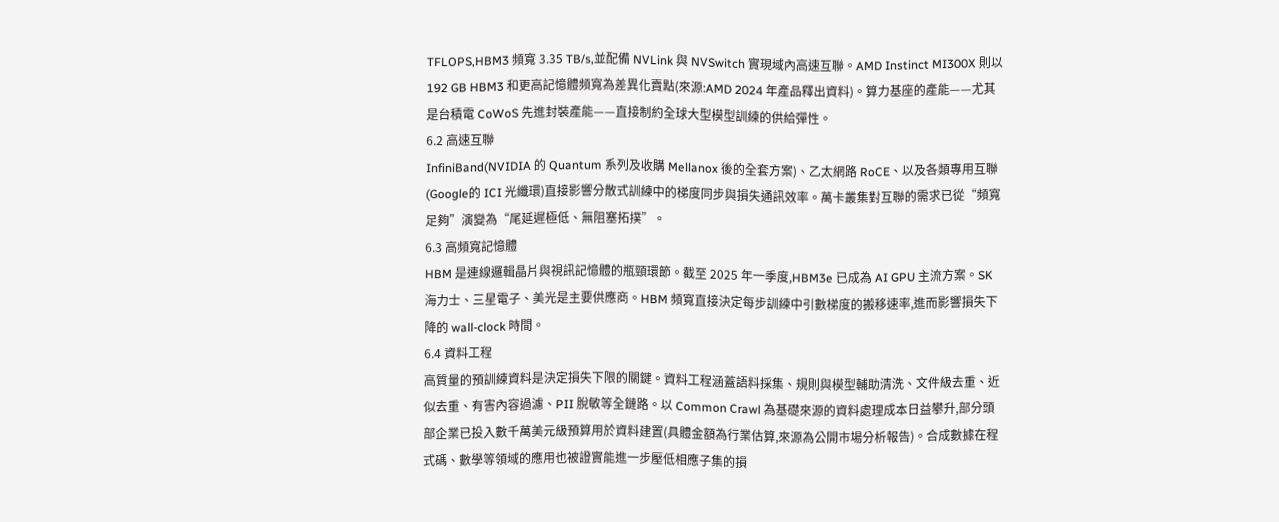TFLOPS,HBM3 頻寬 3.35 TB/s,並配備 NVLink 與 NVSwitch 實現域內高速互聯。AMD Instinct MI300X 則以 192 GB HBM3 和更高記憶體頻寬為差異化賣點(來源:AMD 2024 年產品釋出資料)。算力基座的產能——尤其是台積電 CoWoS 先進封裝產能——直接制約全球大型模型訓練的供給彈性。
6.2 高速互聯
InfiniBand(NVIDIA 的 Quantum 系列及收購 Mellanox 後的全套方案)、乙太網路 RoCE、以及各類專用互聯(Google的 ICI 光纖環)直接影響分散式訓練中的梯度同步與損失通訊效率。萬卡叢集對互聯的需求已從“頻寬足夠”演變為“尾延遲極低、無阻塞拓撲”。
6.3 高頻寬記憶體
HBM 是連線邏輯晶片與視訊記憶體的瓶頸環節。截至 2025 年一季度,HBM3e 已成為 AI GPU 主流方案。SK 海力士、三星電子、美光是主要供應商。HBM 頻寬直接決定每步訓練中引數梯度的搬移速率,進而影響損失下降的 wall-clock 時間。
6.4 資料工程
高質量的預訓練資料是決定損失下限的關鍵。資料工程涵蓋語料採集、規則與模型輔助清洗、文件級去重、近似去重、有害內容過濾、PII 脫敏等全鏈路。以 Common Crawl 為基礎來源的資料處理成本日益攀升,部分頭部企業已投入數千萬美元級預算用於資料建置(具體金額為行業估算,來源為公開市場分析報告)。合成數據在程式碼、數學等領域的應用也被證實能進一步壓低相應子集的損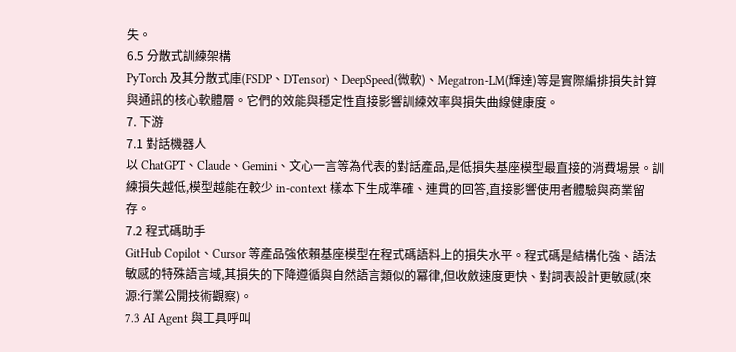失。
6.5 分散式訓練架構
PyTorch 及其分散式庫(FSDP、DTensor)、DeepSpeed(微軟)、Megatron-LM(輝達)等是實際編排損失計算與通訊的核心軟體層。它們的效能與穩定性直接影響訓練效率與損失曲線健康度。
7. 下游
7.1 對話機器人
以 ChatGPT、Claude、Gemini、文心一言等為代表的對話產品,是低損失基座模型最直接的消費場景。訓練損失越低,模型越能在較少 in-context 樣本下生成準確、連貫的回答,直接影響使用者體驗與商業留存。
7.2 程式碼助手
GitHub Copilot、Cursor 等產品強依賴基座模型在程式碼語料上的損失水平。程式碼是結構化強、語法敏感的特殊語言域,其損失的下降遵循與自然語言類似的冪律,但收斂速度更快、對詞表設計更敏感(來源:行業公開技術觀察)。
7.3 AI Agent 與工具呼叫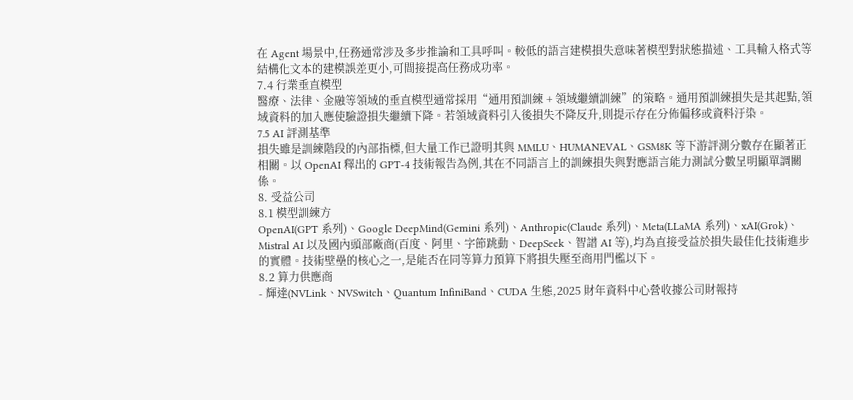在 Agent 場景中,任務通常涉及多步推論和工具呼叫。較低的語言建模損失意味著模型對狀態描述、工具輸入格式等結構化文本的建模誤差更小,可間接提高任務成功率。
7.4 行業垂直模型
醫療、法律、金融等領域的垂直模型通常採用“通用預訓練 + 領域繼續訓練”的策略。通用預訓練損失是其起點,領域資料的加入應使驗證損失繼續下降。若領域資料引入後損失不降反升,則提示存在分佈偏移或資料汙染。
7.5 AI 評測基準
損失雖是訓練階段的內部指標,但大量工作已證明其與 MMLU、HUMANEVAL、GSM8K 等下游評測分數存在顯著正相關。以 OpenAI 釋出的 GPT-4 技術報告為例,其在不同語言上的訓練損失與對應語言能力測試分數呈明顯單調關係。
8. 受益公司
8.1 模型訓練方
OpenAI(GPT 系列)、Google DeepMind(Gemini 系列)、Anthropic(Claude 系列)、Meta(LLaMA 系列)、xAI(Grok)、Mistral AI 以及國內頭部廠商(百度、阿里、字節跳動、DeepSeek、智譜 AI 等),均為直接受益於損失最佳化技術進步的實體。技術壁壘的核心之一,是能否在同等算力預算下將損失壓至商用門檻以下。
8.2 算力供應商
- 輝達(NVLink、NVSwitch、Quantum InfiniBand、CUDA 生態,2025 財年資料中心營收據公司財報持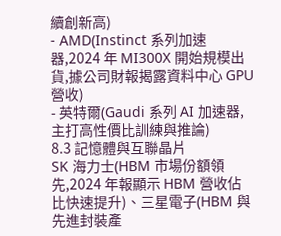續創新高)
- AMD(Instinct 系列加速器,2024 年 MI300X 開始規模出貨,據公司財報揭露資料中心 GPU 營收)
- 英特爾(Gaudi 系列 AI 加速器,主打高性價比訓練與推論)
8.3 記憶體與互聯晶片
SK 海力士(HBM 市場份額領先,2024 年報顯示 HBM 營收佔比快速提升)、三星電子(HBM 與先進封裝產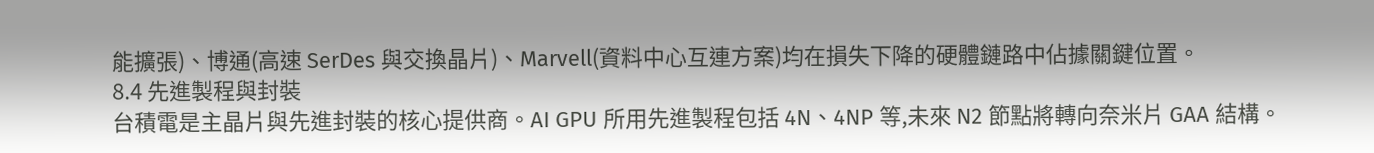能擴張)、博通(高速 SerDes 與交換晶片)、Marvell(資料中心互連方案)均在損失下降的硬體鏈路中佔據關鍵位置。
8.4 先進製程與封裝
台積電是主晶片與先進封裝的核心提供商。AI GPU 所用先進製程包括 4N、4NP 等,未來 N2 節點將轉向奈米片 GAA 結構。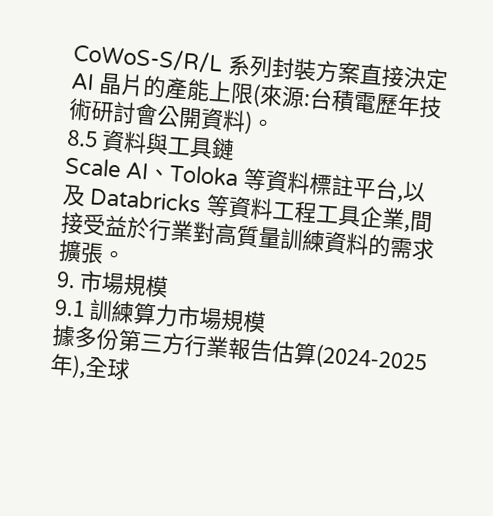CoWoS-S/R/L 系列封裝方案直接決定 AI 晶片的產能上限(來源:台積電歷年技術研討會公開資料)。
8.5 資料與工具鏈
Scale AI、Toloka 等資料標註平台,以及 Databricks 等資料工程工具企業,間接受益於行業對高質量訓練資料的需求擴張。
9. 市場規模
9.1 訓練算力市場規模
據多份第三方行業報告估算(2024-2025 年),全球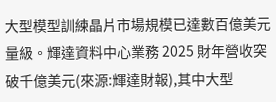大型模型訓練晶片市場規模已達數百億美元量級。輝達資料中心業務 2025 財年營收突破千億美元(來源:輝達財報),其中大型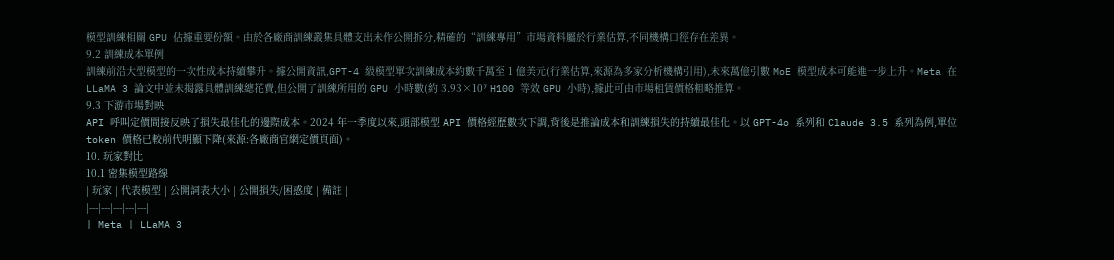模型訓練相關 GPU 佔據重要份額。由於各廠商訓練叢集具體支出未作公開拆分,精確的“訓練專用”市場資料屬於行業估算,不同機構口徑存在差異。
9.2 訓練成本單例
訓練前沿大型模型的一次性成本持續攀升。據公開資訊,GPT-4 級模型單次訓練成本約數千萬至 1 億美元(行業估算,來源為多家分析機構引用),未來萬億引數 MoE 模型成本可能進一步上升。Meta 在 LLaMA 3 論文中並未揭露具體訓練總花費,但公開了訓練所用的 GPU 小時數(約 3.93×10⁷ H100 等效 GPU 小時),據此可由市場租賃價格粗略推算。
9.3 下游市場對映
API 呼叫定價間接反映了損失最佳化的邊際成本。2024 年一季度以來,頭部模型 API 價格經歷數次下調,背後是推論成本和訓練損失的持續最佳化。以 GPT-4o 系列和 Claude 3.5 系列為例,單位 token 價格已較前代明顯下降(來源:各廠商官網定價頁面)。
10. 玩家對比
10.1 密集模型路線
| 玩家 | 代表模型 | 公開詞表大小 | 公開損失/困惑度 | 備註 |
|---|---|---|---|---|
| Meta | LLaMA 3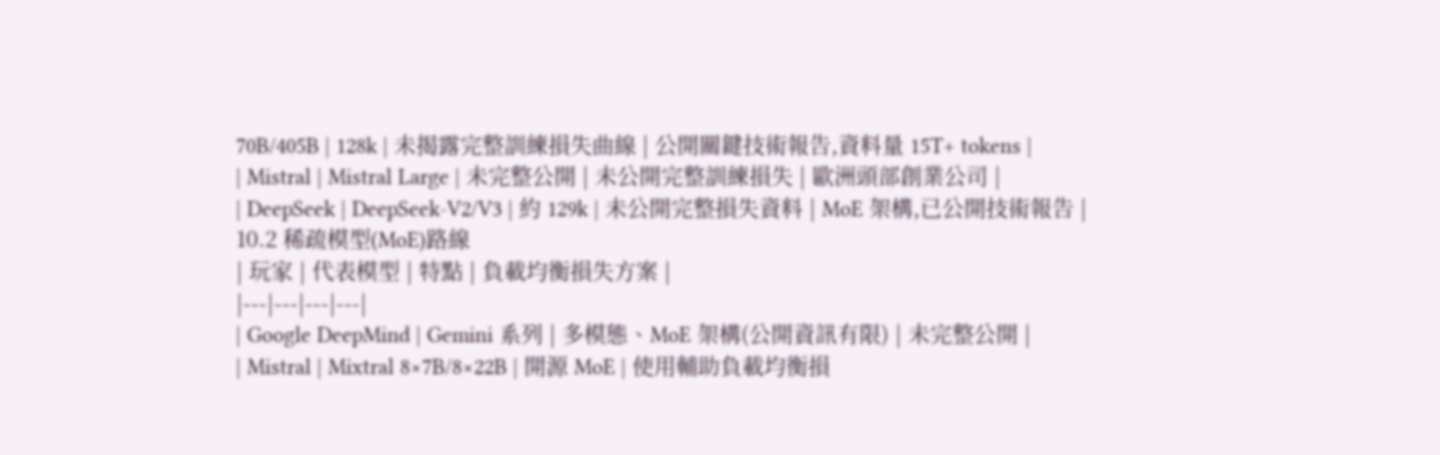70B/405B | 128k | 未揭露完整訓練損失曲線 | 公開關鍵技術報告,資料量 15T+ tokens |
| Mistral | Mistral Large | 未完整公開 | 未公開完整訓練損失 | 歐洲頭部創業公司 |
| DeepSeek | DeepSeek-V2/V3 | 約 129k | 未公開完整損失資料 | MoE 架構,已公開技術報告 |
10.2 稀疏模型(MoE)路線
| 玩家 | 代表模型 | 特點 | 負載均衡損失方案 |
|---|---|---|---|
| Google DeepMind | Gemini 系列 | 多模態、MoE 架構(公開資訊有限) | 未完整公開 |
| Mistral | Mixtral 8×7B/8×22B | 開源 MoE | 使用輔助負載均衡損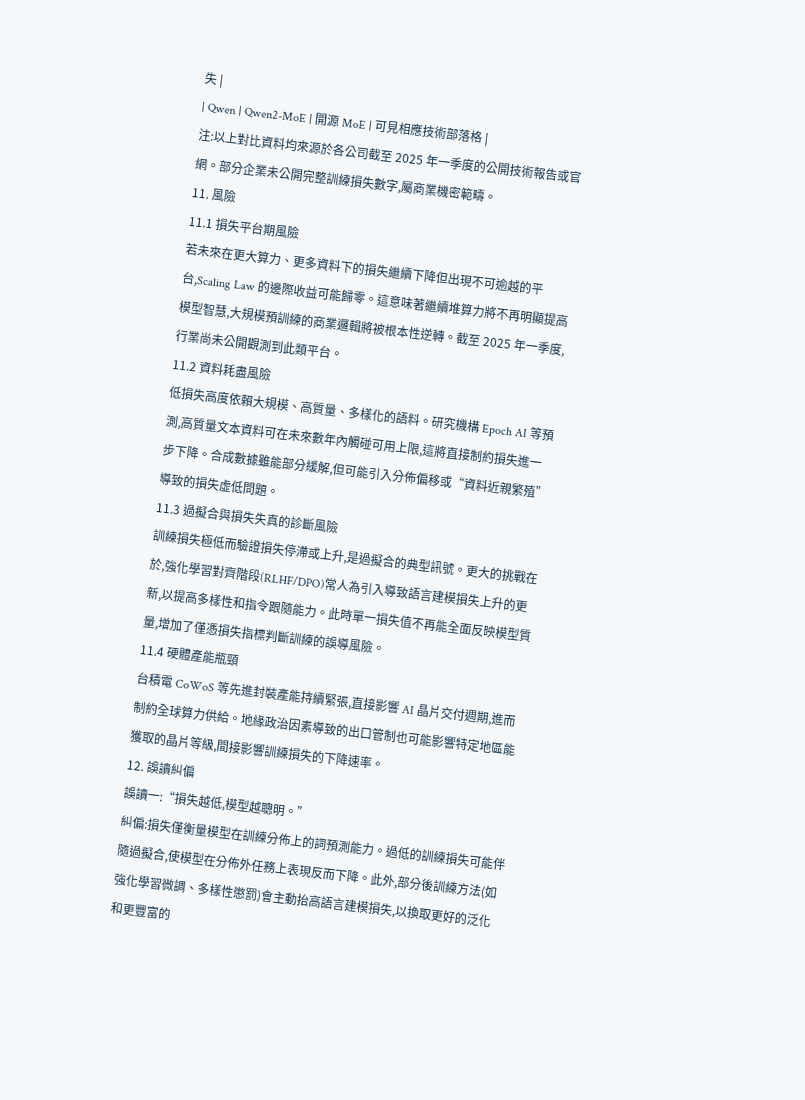失 |
| Qwen | Qwen2-MoE | 開源 MoE | 可見相應技術部落格 |
注:以上對比資料均來源於各公司截至 2025 年一季度的公開技術報告或官網。部分企業未公開完整訓練損失數字,屬商業機密範疇。
11. 風險
11.1 損失平台期風險
若未來在更大算力、更多資料下的損失繼續下降但出現不可逾越的平台,Scaling Law 的邊際收益可能歸零。這意味著繼續堆算力將不再明顯提高模型智慧,大規模預訓練的商業邏輯將被根本性逆轉。截至 2025 年一季度,行業尚未公開觀測到此類平台。
11.2 資料耗盡風險
低損失高度依賴大規模、高質量、多樣化的語料。研究機構 Epoch AI 等預測,高質量文本資料可在未來數年內觸碰可用上限,這將直接制約損失進一步下降。合成數據雖能部分緩解,但可能引入分佈偏移或“資料近親繁殖”導致的損失虛低問題。
11.3 過擬合與損失失真的診斷風險
訓練損失極低而驗證損失停滯或上升,是過擬合的典型訊號。更大的挑戰在於,強化學習對齊階段(RLHF/DPO)常人為引入導致語言建模損失上升的更新,以提高多樣性和指令跟隨能力。此時單一損失值不再能全面反映模型質量,增加了僅憑損失指標判斷訓練的誤導風險。
11.4 硬體產能瓶頸
台積電 CoWoS 等先進封裝產能持續緊張,直接影響 AI 晶片交付週期,進而制約全球算力供給。地緣政治因素導致的出口管制也可能影響特定地區能獲取的晶片等級,間接影響訓練損失的下降速率。
12. 誤讀糾偏
誤讀一:“損失越低,模型越聰明。”
糾偏:損失僅衡量模型在訓練分佈上的詞預測能力。過低的訓練損失可能伴隨過擬合,使模型在分佈外任務上表現反而下降。此外,部分後訓練方法(如強化學習微調、多樣性懲罰)會主動抬高語言建模損失,以換取更好的泛化和更豐富的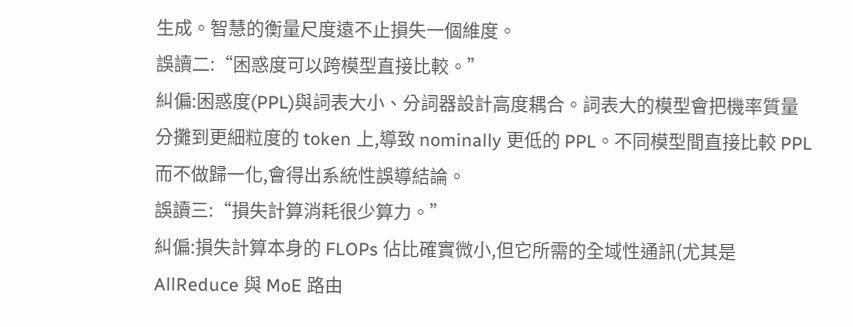生成。智慧的衡量尺度遠不止損失一個維度。
誤讀二:“困惑度可以跨模型直接比較。”
糾偏:困惑度(PPL)與詞表大小、分詞器設計高度耦合。詞表大的模型會把機率質量分攤到更細粒度的 token 上,導致 nominally 更低的 PPL。不同模型間直接比較 PPL 而不做歸一化,會得出系統性誤導結論。
誤讀三:“損失計算消耗很少算力。”
糾偏:損失計算本身的 FLOPs 佔比確實微小,但它所需的全域性通訊(尤其是 AllReduce 與 MoE 路由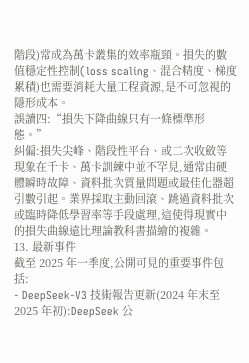階段)常成為萬卡叢集的效率瓶頸。損失的數值穩定性控制(loss scaling、混合精度、梯度累積)也需要消耗大量工程資源,是不可忽視的隱形成本。
誤讀四:“損失下降曲線只有一條標準形態。”
糾偏:損失尖峰、階段性平台、或二次收斂等現象在千卡、萬卡訓練中並不罕見,通常由硬體瞬時故障、資料批次質量問題或最佳化器超引數引起。業界採取主動回滾、跳過資料批次或臨時降低學習率等手段處理,這使得現實中的損失曲線遠比理論教科書描繪的複雜。
13. 最新事件
截至 2025 年一季度,公開可見的重要事件包括:
- DeepSeek-V3 技術報告更新(2024 年末至 2025 年初):DeepSeek 公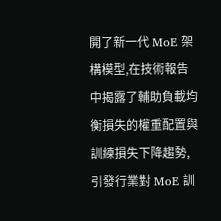開了新一代 MoE 架構模型,在技術報告中揭露了輔助負載均衡損失的權重配置與訓練損失下降趨勢,引發行業對 MoE 訓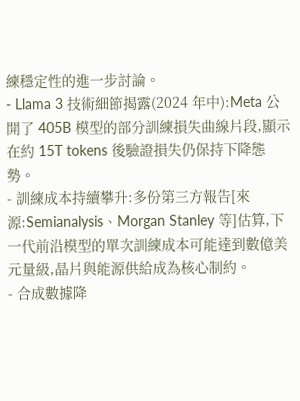練穩定性的進一步討論。
- Llama 3 技術細節揭露(2024 年中):Meta 公開了 405B 模型的部分訓練損失曲線片段,顯示在約 15T tokens 後驗證損失仍保持下降態勢。
- 訓練成本持續攀升:多份第三方報告[來源:Semianalysis、Morgan Stanley 等]估算,下一代前沿模型的單次訓練成本可能達到數億美元量級,晶片與能源供給成為核心制約。
- 合成數據降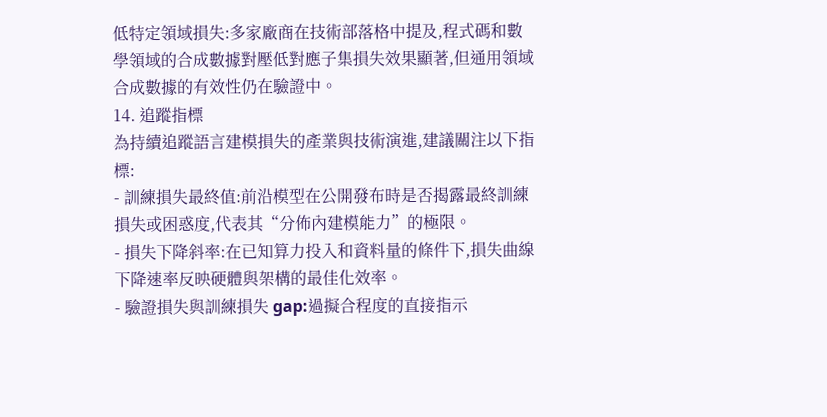低特定領域損失:多家廠商在技術部落格中提及,程式碼和數學領域的合成數據對壓低對應子集損失效果顯著,但通用領域合成數據的有效性仍在驗證中。
14. 追蹤指標
為持續追蹤語言建模損失的產業與技術演進,建議關注以下指標:
- 訓練損失最終值:前沿模型在公開發布時是否揭露最終訓練損失或困惑度,代表其“分佈內建模能力”的極限。
- 損失下降斜率:在已知算力投入和資料量的條件下,損失曲線下降速率反映硬體與架構的最佳化效率。
- 驗證損失與訓練損失 gap:過擬合程度的直接指示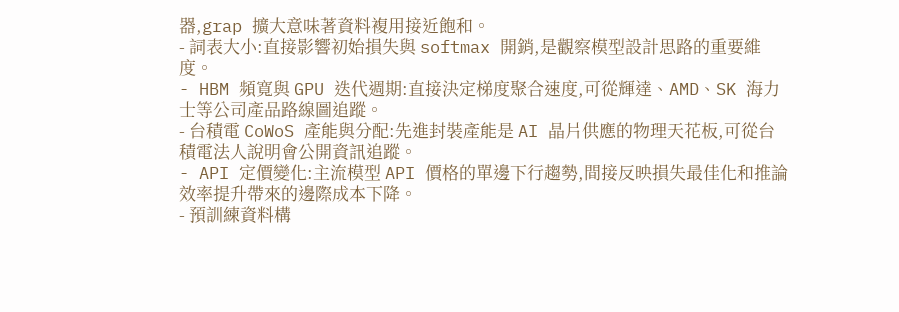器,grap 擴大意味著資料複用接近飽和。
- 詞表大小:直接影響初始損失與 softmax 開銷,是觀察模型設計思路的重要維度。
- HBM 頻寬與 GPU 迭代週期:直接決定梯度聚合速度,可從輝達、AMD、SK 海力士等公司產品路線圖追蹤。
- 台積電 CoWoS 產能與分配:先進封裝產能是 AI 晶片供應的物理天花板,可從台積電法人說明會公開資訊追蹤。
- API 定價變化:主流模型 API 價格的單邊下行趨勢,間接反映損失最佳化和推論效率提升帶來的邊際成本下降。
- 預訓練資料構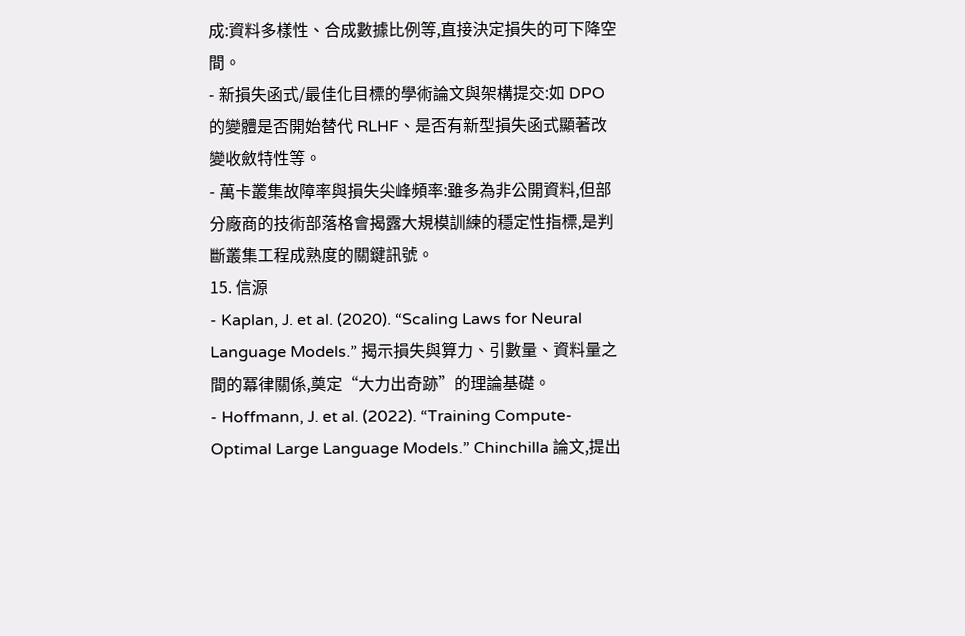成:資料多樣性、合成數據比例等,直接決定損失的可下降空間。
- 新損失函式/最佳化目標的學術論文與架構提交:如 DPO 的變體是否開始替代 RLHF、是否有新型損失函式顯著改變收斂特性等。
- 萬卡叢集故障率與損失尖峰頻率:雖多為非公開資料,但部分廠商的技術部落格會揭露大規模訓練的穩定性指標,是判斷叢集工程成熟度的關鍵訊號。
15. 信源
- Kaplan, J. et al. (2020). “Scaling Laws for Neural Language Models.” 揭示損失與算力、引數量、資料量之間的冪律關係,奠定“大力出奇跡”的理論基礎。
- Hoffmann, J. et al. (2022). “Training Compute-Optimal Large Language Models.” Chinchilla 論文,提出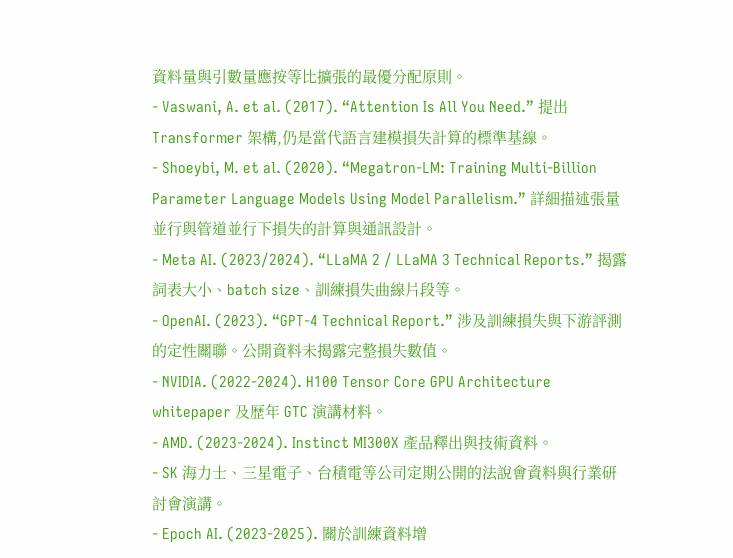資料量與引數量應按等比擴張的最優分配原則。
- Vaswani, A. et al. (2017). “Attention Is All You Need.” 提出 Transformer 架構,仍是當代語言建模損失計算的標準基線。
- Shoeybi, M. et al. (2020). “Megatron-LM: Training Multi-Billion Parameter Language Models Using Model Parallelism.” 詳細描述張量並行與管道並行下損失的計算與通訊設計。
- Meta AI. (2023/2024). “LLaMA 2 / LLaMA 3 Technical Reports.” 揭露詞表大小、batch size、訓練損失曲線片段等。
- OpenAI. (2023). “GPT-4 Technical Report.” 涉及訓練損失與下游評測的定性關聯。公開資料未揭露完整損失數值。
- NVIDIA. (2022-2024). H100 Tensor Core GPU Architecture whitepaper 及歷年 GTC 演講材料。
- AMD. (2023-2024). Instinct MI300X 產品釋出與技術資料。
- SK 海力士、三星電子、台積電等公司定期公開的法說會資料與行業研討會演講。
- Epoch AI. (2023-2025). 關於訓練資料增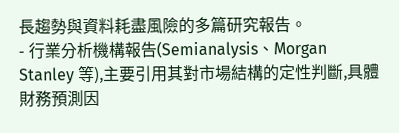長趨勢與資料耗盡風險的多篇研究報告。
- 行業分析機構報告(Semianalysis、Morgan Stanley 等),主要引用其對市場結構的定性判斷,具體財務預測因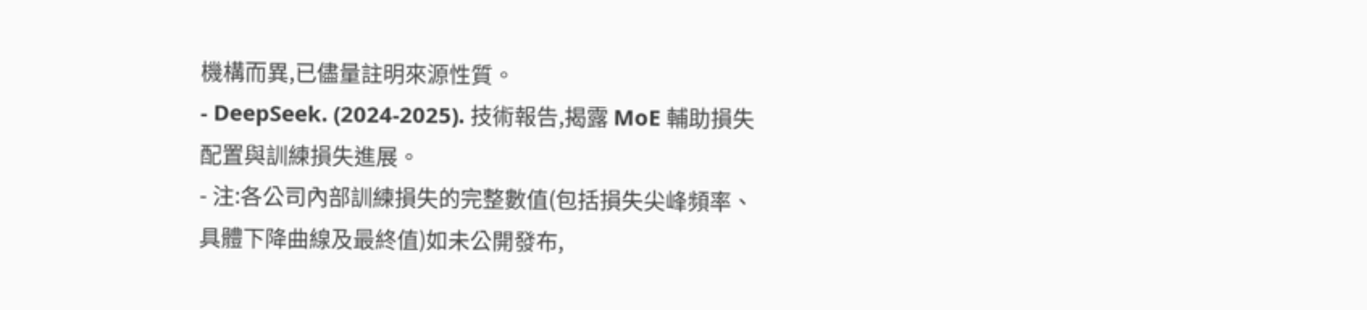機構而異,已儘量註明來源性質。
- DeepSeek. (2024-2025). 技術報告,揭露 MoE 輔助損失配置與訓練損失進展。
- 注:各公司內部訓練損失的完整數值(包括損失尖峰頻率、具體下降曲線及最終值)如未公開發布,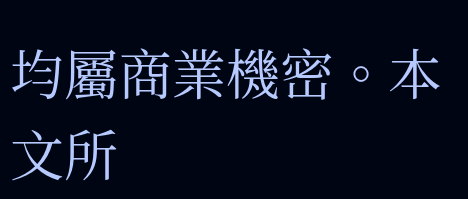均屬商業機密。本文所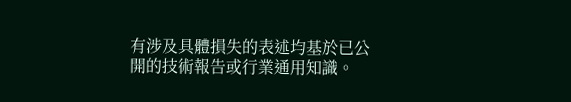有涉及具體損失的表述均基於已公開的技術報告或行業通用知識。